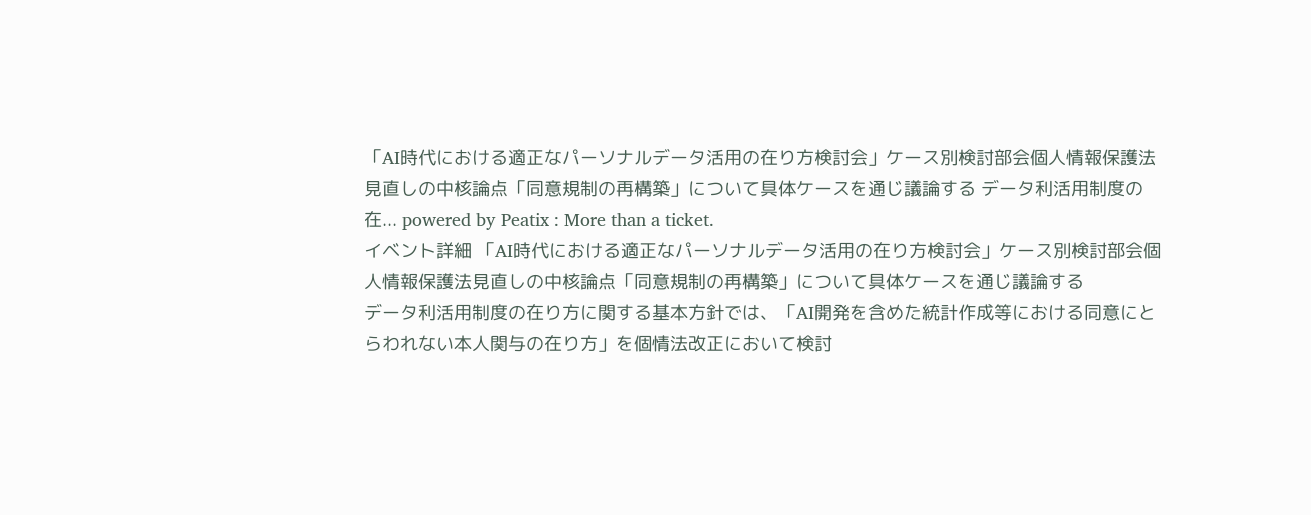「AI時代における適正なパーソナルデータ活用の在り方検討会」ケース別検討部会個人情報保護法見直しの中核論点「同意規制の再構築」について具体ケースを通じ議論する データ利活用制度の在... powered by Peatix : More than a ticket.
イベント詳細 「AI時代における適正なパーソナルデータ活用の在り方検討会」ケース別検討部会個人情報保護法見直しの中核論点「同意規制の再構築」について具体ケースを通じ議論する
データ利活用制度の在り方に関する基本方針では、「AI開発を含めた統計作成等における同意にとらわれない本人関与の在り方」を個情法改正において検討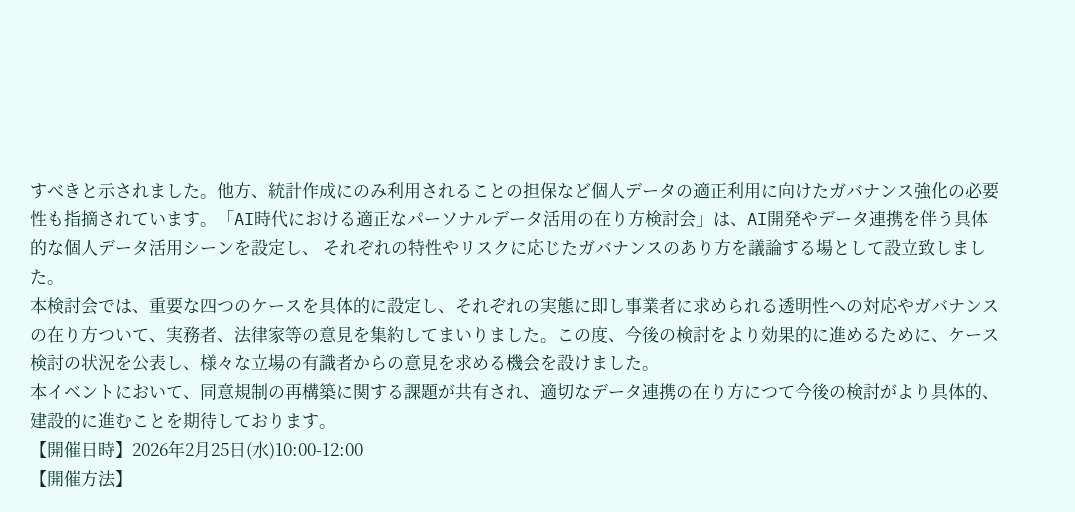すべきと示されました。他方、統計作成にのみ利用されることの担保など個人データの適正利用に向けたガバナンス強化の必要性も指摘されています。「AI時代における適正なパーソナルデータ活用の在り方検討会」は、AI開発やデータ連携を伴う具体的な個人データ活用シーンを設定し、 それぞれの特性やリスクに応じたガバナンスのあり方を議論する場として設立致しました。
本検討会では、重要な四つのケースを具体的に設定し、それぞれの実態に即し事業者に求められる透明性への対応やガバナンスの在り方ついて、実務者、法律家等の意見を集約してまいりました。この度、今後の検討をより効果的に進めるために、ケース検討の状況を公表し、様々な立場の有識者からの意見を求める機会を設けました。
本イベントにおいて、同意規制の再構築に関する課題が共有され、適切なデータ連携の在り方につて今後の検討がより具体的、建設的に進むことを期待しております。
【開催日時】2026年2月25日(水)10:00-12:00
【開催方法】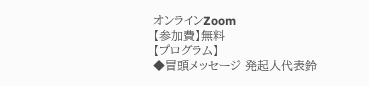オンラインZoom
【参加費】無料
【プログラム】
◆冒頭メッセージ 発起人代表鈴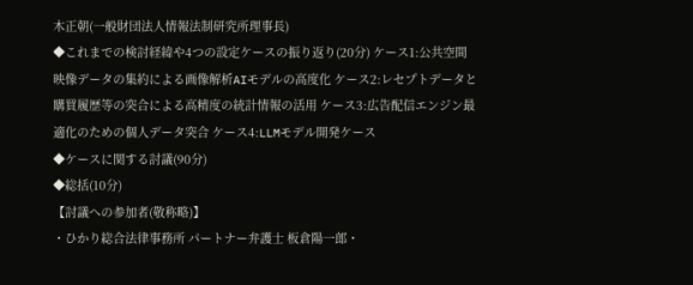木正朝(一般財団法人情報法制研究所理事長)
◆これまでの検討経緯や4つの設定ケースの振り返り(20分) ケース1:公共空間映像データの集約による画像解析AIモデルの高度化 ケース2:レセプトデータと購買履歴等の突合による高精度の統計情報の活用 ケース3:広告配信エンジン最適化のための個⼈データ突合 ケース4:LLMモデル開発ケース
◆ケースに関する討議(90分)
◆総括(10分)
【討議への参加者(敬称略)】
・ひかり総合法律事務所 パートナー弁護士 板倉陽一郎・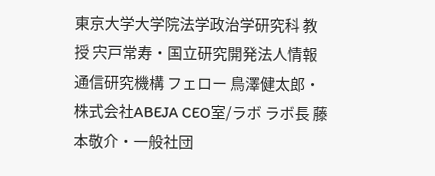東京大学大学院法学政治学研究科 教授 宍戸常寿・国立研究開発法人情報通信研究機構 フェロー 鳥澤健太郎・株式会社ABEJA CEO室/ラボ ラボ長 藤本敬介・一般社団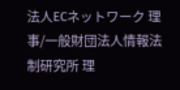法人ECネットワーク 理事/一般財団法人情報法制研究所 理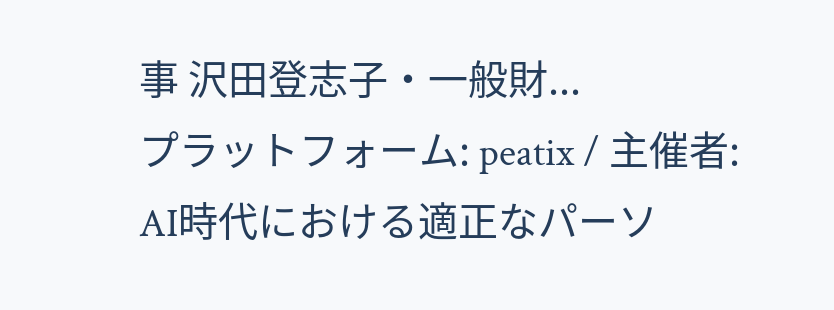事 沢田登志子・一般財...
プラットフォーム: peatix / 主催者: AI時代における適正なパーソ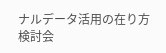ナルデータ活用の在り方検討会